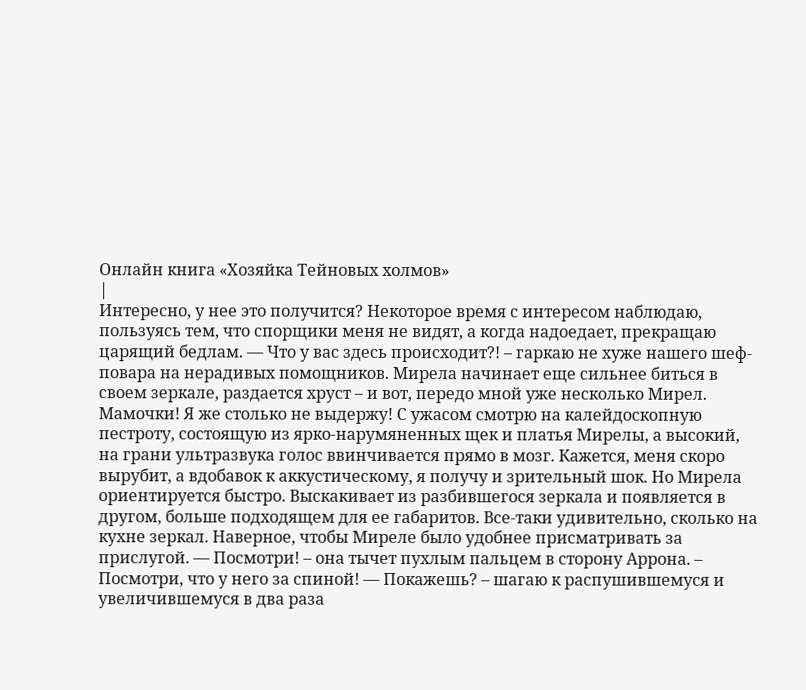Онлайн книга «Хозяйка Тейновых холмов»
|
Интересно, у нее это получится? Некоторое время с интересом наблюдаю, пользуясь тем, что спорщики меня не видят, а когда надоедает, прекращаю царящий бедлам. — Что у вас здесь происходит?! – гаркаю не хуже нашего шеф-повара на нерадивых помощников. Мирела начинает еще сильнее биться в своем зеркале, раздается хруст – и вот, передо мной уже несколько Мирел. Мамочки! Я же столько не выдержу! С ужасом смотрю на калейдоскопную пестроту, состоящую из ярко-нарумяненных щек и платья Мирелы, а высокий, на грани ультразвука голос ввинчивается прямо в мозг. Кажется, меня скоро вырубит, а вдобавок к аккустическому, я получу и зрительный шок. Но Мирела ориентируется быстро. Выскакивает из разбившегося зеркала и появляется в другом, больше подходящем для ее габаритов. Все-таки удивительно, сколько на кухне зеркал. Наверное, чтобы Миреле было удобнее присматривать за прислугой. — Посмотри! – она тычет пухлым пальцем в сторону Аррона. – Посмотри, что у него за спиной! — Покажешь? – шагаю к распушившемуся и увеличившемуся в два раза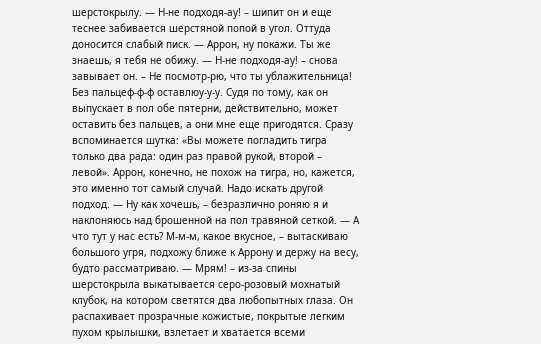шерстокрылу. — Н-не подходя-ау! – шипит он и еще теснее забивается шерстяной попой в угол. Оттуда доносится слабый писк. — Аррон, ну покажи. Ты же знаешь, я тебя не обижу. — Н-не подходя-ау! – снова завывает он. – Не посмотр-рю, что ты ублажительница! Без пальцеф-ф-ф оставлюу-у-у. Судя по тому, как он выпускает в пол обе пятерни, действительно, может оставить без пальцев, а они мне еще пригодятся. Сразу вспоминается шутка: «Вы можете погладить тигра только два рада: один раз правой рукой, второй – левой». Аррон, конечно, не похож на тигра, но, кажется, это именно тот самый случай. Надо искать другой подход. — Ну как хочешь, – безразлично роняю я и наклоняюсь над брошенной на пол травяной сеткой. — А что тут у нас есть? М-м-м, какое вкусное, – вытаскиваю большого угря, подхожу ближе к Аррону и держу на весу, будто рассматриваю. — Мрям! – из-за спины шерстокрыла выкатывается серо-розовый мохнатый клубок, на котором светятся два любопытных глаза. Он распахивает прозрачные кожистые, покрытые легким пухом крылышки, взлетает и хватается всеми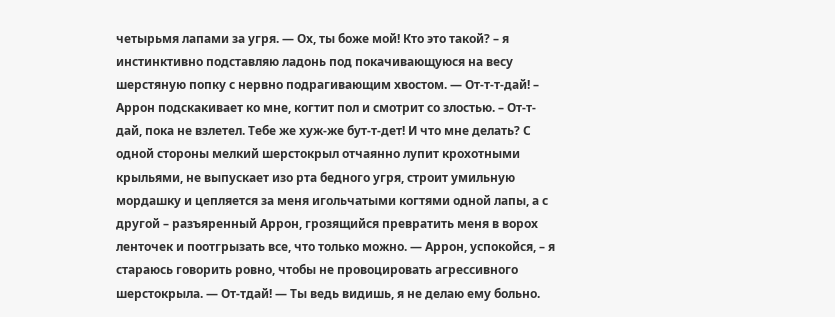четырьмя лапами за угря. — Ох, ты боже мой! Кто это такой? – я инстинктивно подставляю ладонь под покачивающуюся на весу шерстяную попку с нервно подрагивающим хвостом. — От-т-т-дай! – Аррон подскакивает ко мне, когтит пол и смотрит со злостью. – От-т-дай, пока не взлетел. Тебе же хуж-же бут-т-дет! И что мне делать? С одной стороны мелкий шерстокрыл отчаянно лупит крохотными крыльями, не выпускает изо рта бедного угря, строит умильную мордашку и цепляется за меня игольчатыми когтями одной лапы, а с другой – разъяренный Аррон, грозящийся превратить меня в ворох ленточек и поотгрызать все, что только можно. — Аррон, успокойся, – я стараюсь говорить ровно, чтобы не провоцировать агрессивного шерстокрыла. — От-тдай! — Ты ведь видишь, я не делаю ему больно.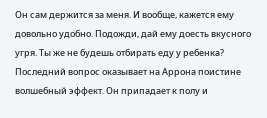Он сам держится за меня. И вообще, кажется ему довольно удобно. Подожди, дай ему доесть вкусного угря. Ты же не будешь отбирать еду у ребенка? Последний вопрос оказывает на Аррона поистине волшебный эффект. Он припадает к полу и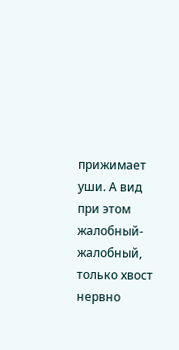прижимает уши. А вид при этом жалобный-жалобный, только хвост нервно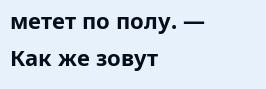метет по полу. — Как же зовут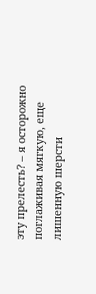эту прелесть? – я осторожно поглаживая мягкую, еще лишенную шерсти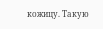кожицу. Такую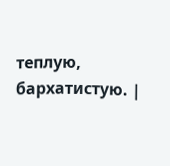теплую, бархатистую. |